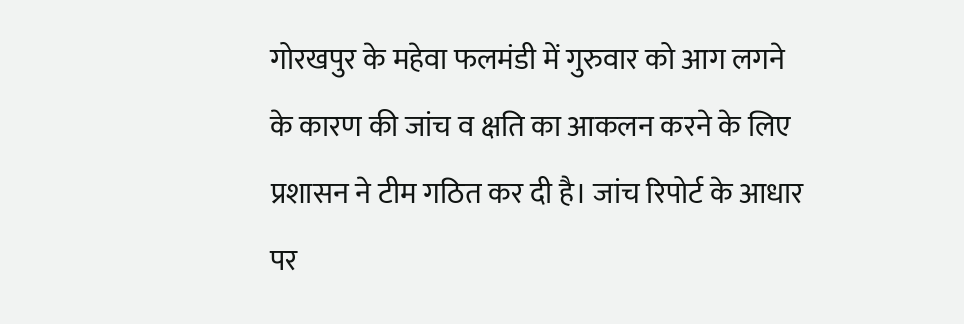गोरखपुर के महेवा फलमंडी में गुरुवार को आग लगने के कारण की जांच व क्षति का आकलन करने के लिए प्रशासन ने टीम गठित कर दी है। जांच रिपोर्ट के आधार पर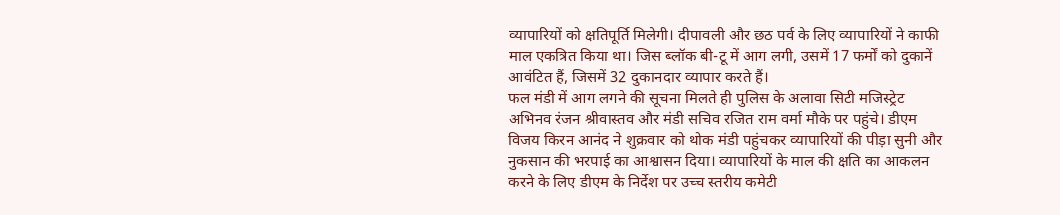व्यापारियों को क्षतिपूर्ति मिलेगी। दीपावली और छठ पर्व के लिए व्यापारियों ने काफी माल एकत्रित किया था। जिस ब्लॉक बी-टू में आग लगी, उसमें 17 फर्मों को दुकानें आवंटित हैं, जिसमें 32 दुकानदार व्यापार करते हैं।
फल मंडी में आग लगने की सूचना मिलते ही पुलिस के अलावा सिटी मजिस्ट्रेट अभिनव रंजन श्रीवास्तव और मंडी सचिव रजित राम वर्मा मौके पर पहुंचे। डीएम विजय किरन आनंद ने शुक्रवार को थोक मंडी पहुंचकर व्यापारियों की पीड़ा सुनी और नुकसान की भरपाई का आश्वासन दिया। व्यापारियों के माल की क्षति का आकलन करने के लिए डीएम के निर्देश पर उच्च स्तरीय कमेटी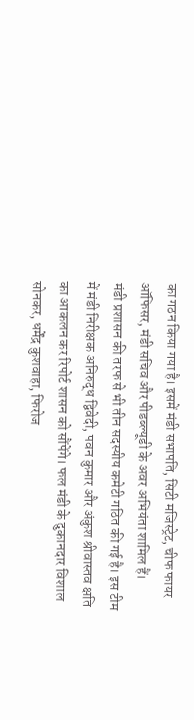का गठन किया गया है। इसमें मंडी सभापति, सिटी मजिस्ट्रेट, चीफ फायर ऑफिसर, मंडी सचिव और पीडब्ल्यूडी के अवर अभियंता शामिल हैं।
मंडी प्रशासन की तरफ से भी तीन सदस्यीय कमेटी गठित की गई है। इस टीम में मंडी निरीक्षक अनिरुद्ध द्विवेदी, पवन कुमार और अंकुश श्रीवास्तव क्षति का आकलन कर रिपोर्ट शासन को सौंपेंगे। फल मंडी के दुकानदार विशाल सोनकर, धर्मेंद्र कुशवाहा, फिरोज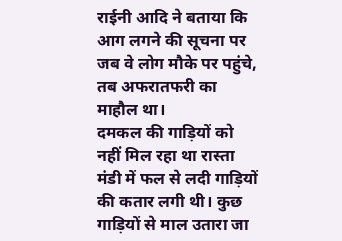राईनी आदि ने बताया कि आग लगने की सूचना पर जब वे लोग मौके पर पहुंचे, तब अफरातफरी का माहौल था।
दमकल की गाड़ियों को नहीं मिल रहा था रास्ता
मंडी में फल से लदी गाड़ियों की कतार लगी थी। कुछ गाड़ियों से माल उतारा जा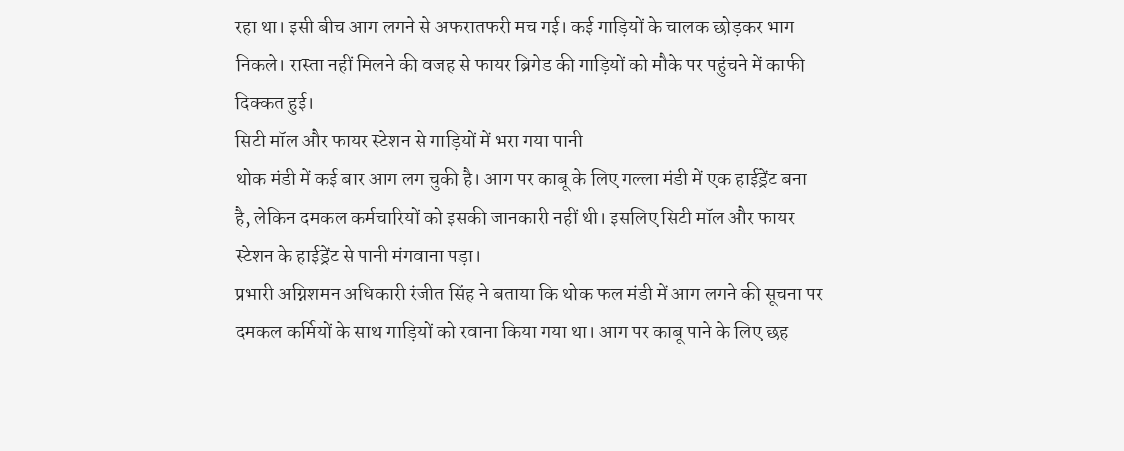रहा था। इसी बीच आग लगने से अफरातफरी मच गई। कई गाड़ियों के चालक छोड़कर भाग निकले। रास्ता नहीं मिलने की वजह से फायर ब्रिगेड की गाड़ियों को मौके पर पहुंचने में काफी दिक्कत हुई।
सिटी मॉल और फायर स्टेशन से गाड़ियों में भरा गया पानी
थोक मंडी में कई बार आग लग चुकी है। आग पर काबू के लिए गल्ला मंडी में एक हाईड्रेंट बना है, लेकिन दमकल कर्मचारियों को इसकी जानकारी नहीं थी। इसलिए सिटी मॉल और फायर स्टेशन के हाईड्रेंट से पानी मंगवाना पड़ा।
प्रभारी अग्निशमन अधिकारी रंजीत सिंह ने बताया कि थोक फल मंडी में आग लगने की सूचना पर दमकल कर्मियों के साथ गाड़ियों को रवाना किया गया था। आग पर काबू पाने के लिए छह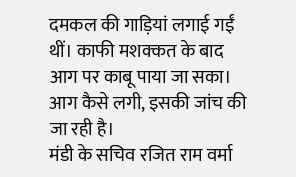दमकल की गाड़ियां लगाई गईं थीं। काफी मशक्कत के बाद आग पर काबू पाया जा सका। आग कैसे लगी, इसकी जांच की जा रही है।
मंडी के सचिव रजित राम वर्मा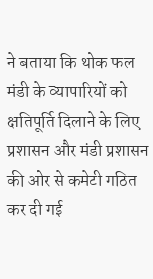ने बताया कि थोक फल मंडी के व्यापारियों को क्षतिपूर्ति दिलाने के लिए प्रशासन और मंडी प्रशासन की ओर से कमेटी गठित कर दी गई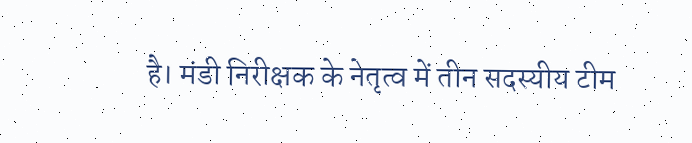है। मंडी निरीक्षक के नेतृत्व में तीन सदस्यीय टीम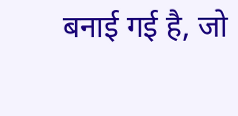बनाई गई है, जो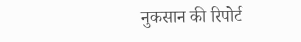नुकसान की रिपोर्ट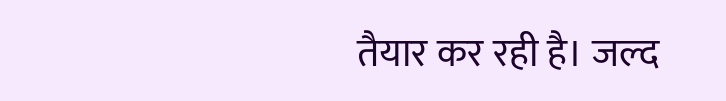तैयार कर रही है। जल्द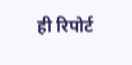ही रिपोर्ट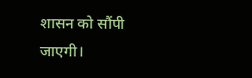शासन को सौंपी जाएगी।